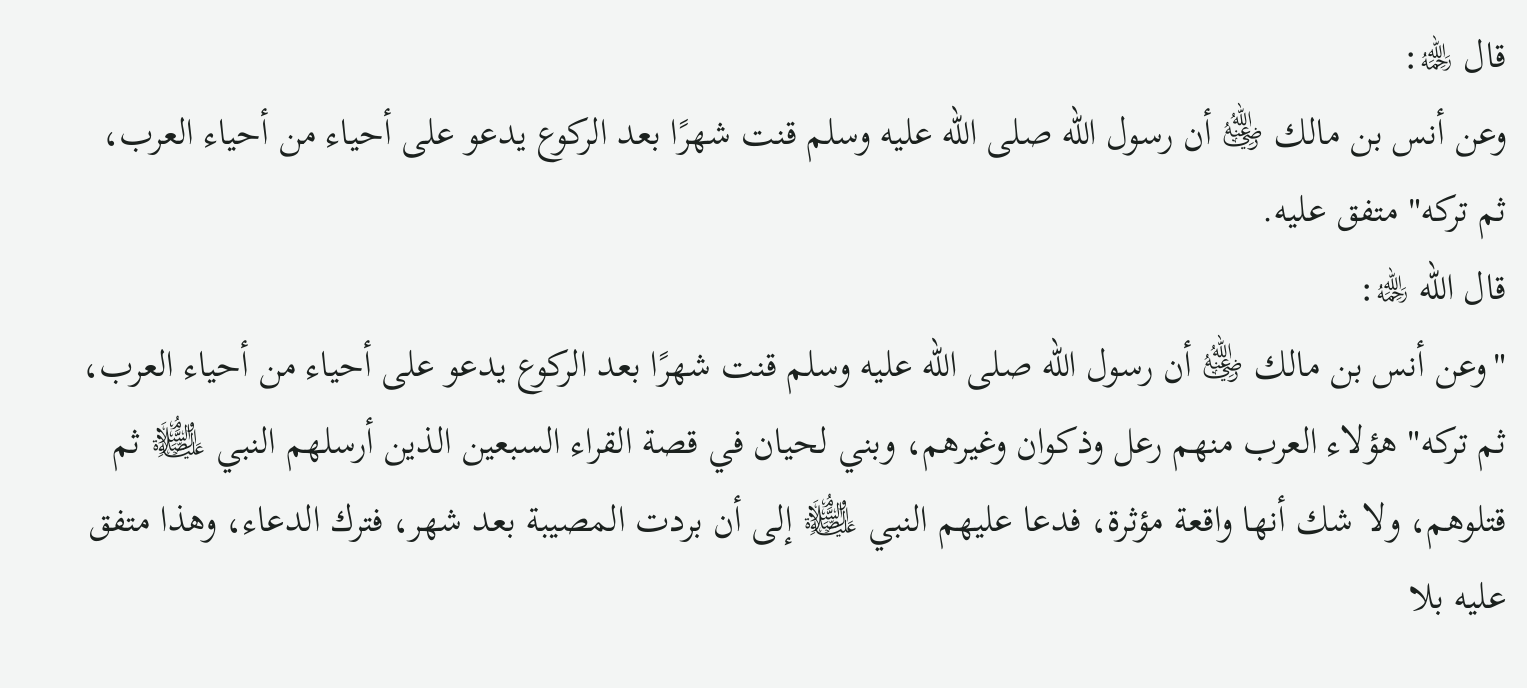قال ﵀:
وعن أنس بن مالك ﵁ أن رسول الله صلى الله عليه وسلم قنت شهرًا بعد الركوع يدعو على أحياء من أحياء العرب، ثم تركه" متفق عليه.
قال الله ﵀:
"وعن أنس بن مالك ﵁ أن رسول الله صلى الله عليه وسلم قنت شهرًا بعد الركوع يدعو على أحياء من أحياء العرب، ثم تركه" هؤلاء العرب منهم رعل وذكوان وغيرهم، وبني لحيان في قصة القراء السبعين الذين أرسلهم النبي ﵊ ثم قتلوهم، ولا شك أنها واقعة مؤثرة، فدعا عليهم النبي ﵊ إلى أن بردت المصيبة بعد شهر، فترك الدعاء، وهذا متفق عليه بلا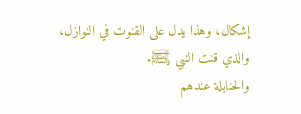إشكال، وهذا يدل على القنوت في النوازل، والذي قنت النبي ﵊.
والحنابلة عندهم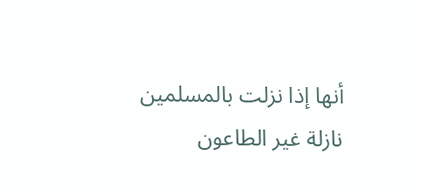أنها إذا نزلت بالمسلمين نازلة غير الطاعون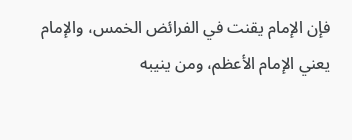فإن الإمام يقنت في الفرائض الخمس، والإمام يعني الإمام الأعظم، ومن ينيبه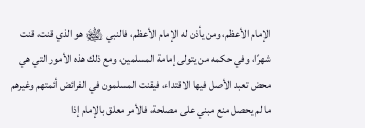الإمام الأعظم، ومن يأذن له الإمام الأعظم، فالنبي ﵊ هو الذي قنت، قنت شهرًا، وفي حكمه من يتولى إمامة المسلمين، ومع ذلك هذه الأمور التي هي محض تعبد الأصل فيها الاقتداء، فيقنت المسلمون في الفرائض أئمتهم وغيرهم ما لم يحصل منع مبني على مصلحة، فالأمر معلق بالإمام إذا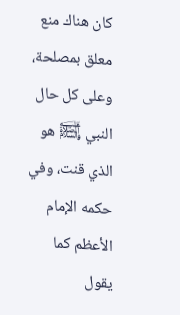كان هناك منع معلق بمصلحة، وعلى كل حال النبي ﵊ هو الذي قنت، وفي حكمه الإمام الأعظم كما يقول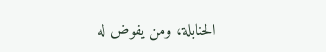الحنابلة، ومن يفوض له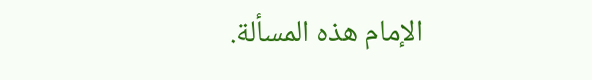الإمام هذه المسألة.